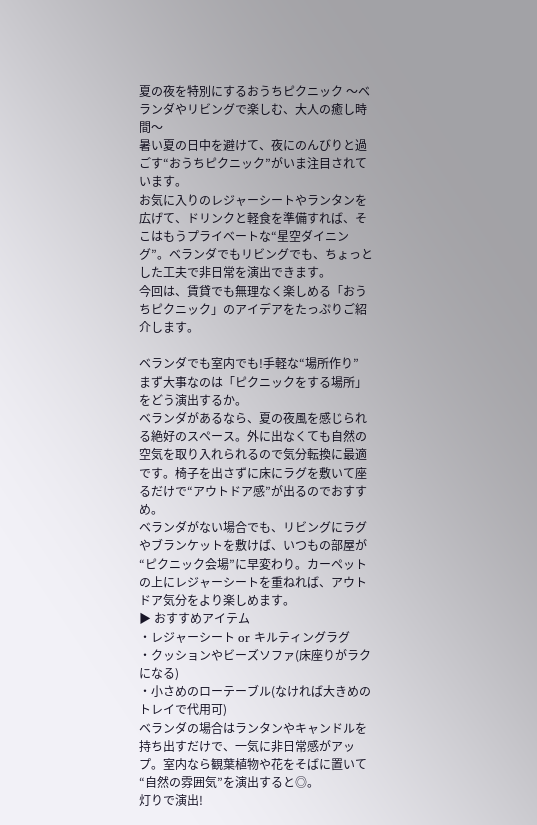夏の夜を特別にするおうちピクニック 〜ベランダやリビングで楽しむ、大人の癒し時間〜
暑い夏の日中を避けて、夜にのんびりと過ごす“おうちピクニック”がいま注目されています。
お気に入りのレジャーシートやランタンを広げて、ドリンクと軽食を準備すれば、そこはもうプライベートな“星空ダイニング”。ベランダでもリビングでも、ちょっとした工夫で非日常を演出できます。
今回は、賃貸でも無理なく楽しめる「おうちピクニック」のアイデアをたっぷりご紹介します。

ベランダでも室内でも!手軽な“場所作り”
まず大事なのは「ピクニックをする場所」をどう演出するか。
ベランダがあるなら、夏の夜風を感じられる絶好のスペース。外に出なくても自然の空気を取り入れられるので気分転換に最適です。椅子を出さずに床にラグを敷いて座るだけで“アウトドア感”が出るのでおすすめ。
ベランダがない場合でも、リビングにラグやブランケットを敷けば、いつもの部屋が“ピクニック会場”に早変わり。カーペットの上にレジャーシートを重ねれば、アウトドア気分をより楽しめます。
▶ おすすめアイテム
・レジャーシート or キルティングラグ
・クッションやビーズソファ(床座りがラクになる)
・小さめのローテーブル(なければ大きめのトレイで代用可)
ベランダの場合はランタンやキャンドルを持ち出すだけで、一気に非日常感がアップ。室内なら観葉植物や花をそばに置いて“自然の雰囲気”を演出すると◎。
灯りで演出!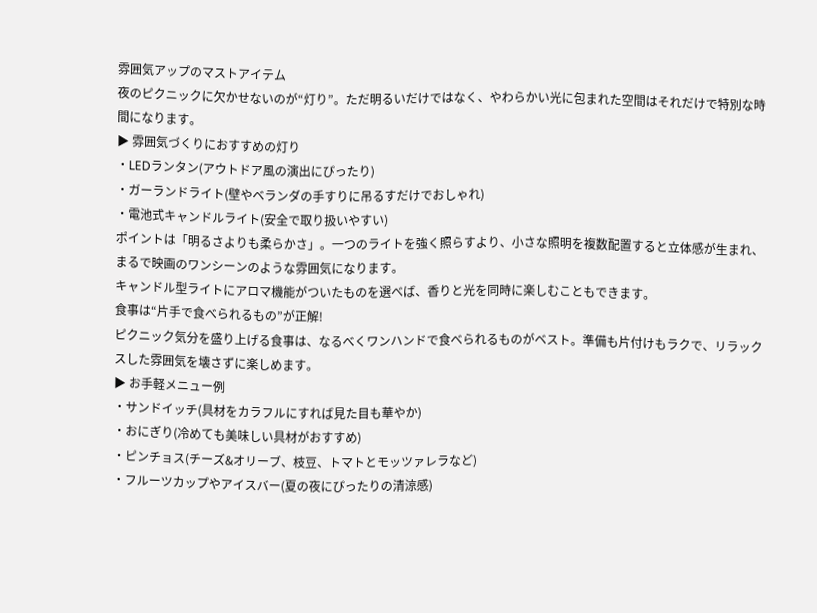雰囲気アップのマストアイテム
夜のピクニックに欠かせないのが“灯り”。ただ明るいだけではなく、やわらかい光に包まれた空間はそれだけで特別な時間になります。
▶ 雰囲気づくりにおすすめの灯り
・LEDランタン(アウトドア風の演出にぴったり)
・ガーランドライト(壁やベランダの手すりに吊るすだけでおしゃれ)
・電池式キャンドルライト(安全で取り扱いやすい)
ポイントは「明るさよりも柔らかさ」。一つのライトを強く照らすより、小さな照明を複数配置すると立体感が生まれ、まるで映画のワンシーンのような雰囲気になります。
キャンドル型ライトにアロマ機能がついたものを選べば、香りと光を同時に楽しむこともできます。
食事は“片手で食べられるもの”が正解!
ピクニック気分を盛り上げる食事は、なるべくワンハンドで食べられるものがベスト。準備も片付けもラクで、リラックスした雰囲気を壊さずに楽しめます。
▶ お手軽メニュー例
・サンドイッチ(具材をカラフルにすれば見た目も華やか)
・おにぎり(冷めても美味しい具材がおすすめ)
・ピンチョス(チーズ&オリーブ、枝豆、トマトとモッツァレラなど)
・フルーツカップやアイスバー(夏の夜にぴったりの清涼感)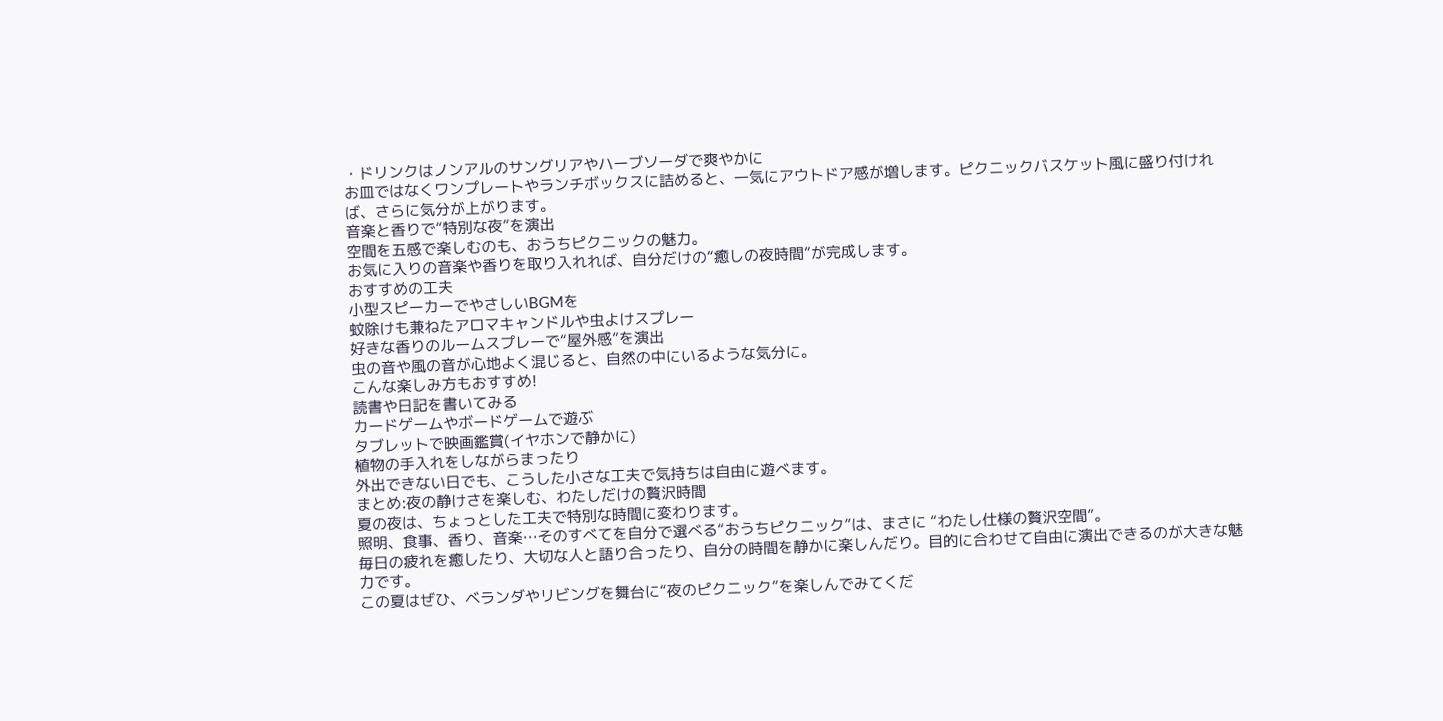・ドリンクはノンアルのサングリアやハーブソーダで爽やかに
お皿ではなくワンプレートやランチボックスに詰めると、一気にアウトドア感が増します。ピクニックバスケット風に盛り付ければ、さらに気分が上がります。
音楽と香りで“特別な夜”を演出
空間を五感で楽しむのも、おうちピクニックの魅力。
お気に入りの音楽や香りを取り入れれば、自分だけの“癒しの夜時間”が完成します。
おすすめの工夫
小型スピーカーでやさしいBGMを
蚊除けも兼ねたアロマキャンドルや虫よけスプレー
好きな香りのルームスプレーで“屋外感”を演出
虫の音や風の音が心地よく混じると、自然の中にいるような気分に。
こんな楽しみ方もおすすめ!
読書や日記を書いてみる
カードゲームやボードゲームで遊ぶ
タブレットで映画鑑賞(イヤホンで静かに)
植物の手入れをしながらまったり
外出できない日でも、こうした小さな工夫で気持ちは自由に遊べます。
まとめ:夜の静けさを楽しむ、わたしだけの贅沢時間
夏の夜は、ちょっとした工夫で特別な時間に変わります。
照明、食事、香り、音楽…そのすべてを自分で選べる“おうちピクニック”は、まさに “わたし仕様の贅沢空間”。
毎日の疲れを癒したり、大切な人と語り合ったり、自分の時間を静かに楽しんだり。目的に合わせて自由に演出できるのが大きな魅力です。
この夏はぜひ、ベランダやリビングを舞台に“夜のピクニック”を楽しんでみてくだ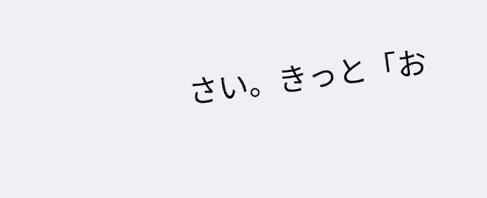さい。きっと「お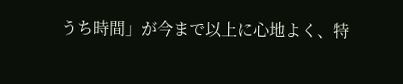うち時間」が今まで以上に心地よく、特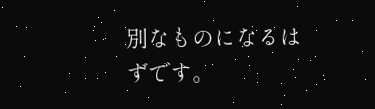別なものになるはずです。